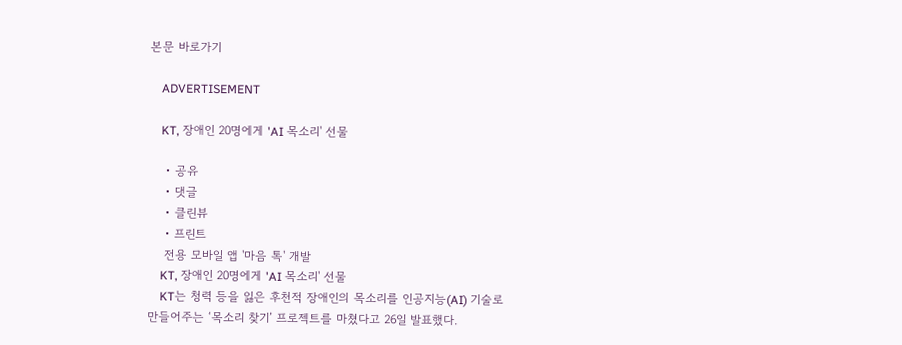본문 바로가기

    ADVERTISEMENT

    KT, 장애인 20명에게 'AI 목소리' 선물

    • 공유
    • 댓글
    • 클린뷰
    • 프린트
    전용 모바일 앱 '마음 톡' 개발
    KT, 장애인 20명에게 'AI 목소리' 선물
    KT는 청력 등을 잃은 후천적 장애인의 목소리를 인공지능(AI) 기술로 만들어주는 ‘목소리 찾기’ 프로젝트를 마쳤다고 26일 발표했다.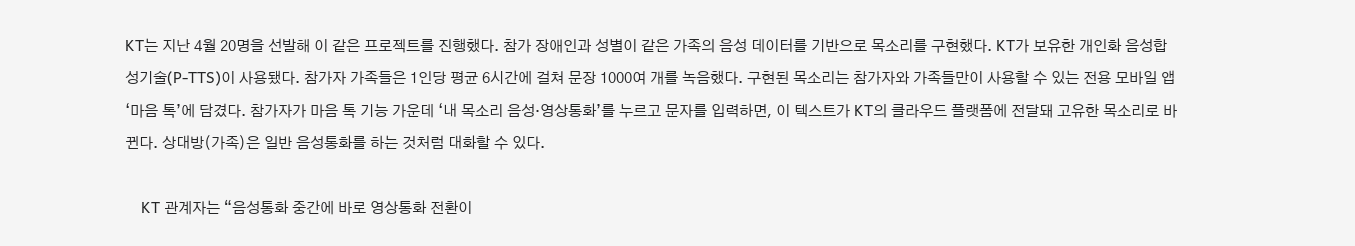KT는 지난 4월 20명을 선발해 이 같은 프로젝트를 진행했다. 참가 장애인과 성별이 같은 가족의 음성 데이터를 기반으로 목소리를 구현했다. KT가 보유한 개인화 음성합성기술(P-TTS)이 사용됐다. 참가자 가족들은 1인당 평균 6시간에 걸쳐 문장 1000여 개를 녹음했다. 구현된 목소리는 참가자와 가족들만이 사용할 수 있는 전용 모바일 앱 ‘마음 톡’에 담겼다. 참가자가 마음 톡 기능 가운데 ‘내 목소리 음성·영상통화’를 누르고 문자를 입력하면, 이 텍스트가 KT의 클라우드 플랫폼에 전달돼 고유한 목소리로 바뀐다. 상대방(가족)은 일반 음성통화를 하는 것처럼 대화할 수 있다.

    KT 관계자는 “음성통화 중간에 바로 영상통화 전환이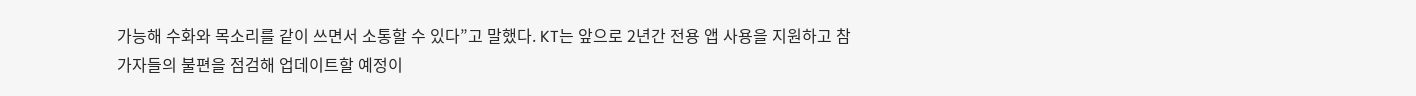가능해 수화와 목소리를 같이 쓰면서 소통할 수 있다”고 말했다. KT는 앞으로 2년간 전용 앱 사용을 지원하고 참가자들의 불편을 점검해 업데이트할 예정이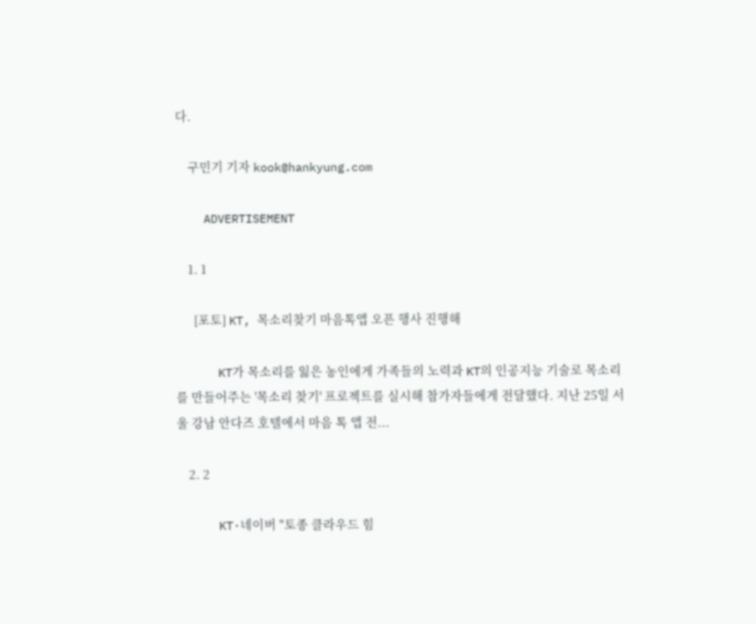다.

    구민기 기자 kook@hankyung.com

    ADVERTISEMENT

    1. 1

      [포토] KT, 목소리찾기 마음톡앱 오픈 행사 진행해

      KT가 목소리를 잃은 농인에게 가족들의 노력과 KT의 인공지능 기술로 목소리를 만들어주는 '목소리 찾기' 프로젝트를 실시해 참가자들에게 전달했다. 지난 25일 서울 강남 안다즈 호텔에서 마음 톡 앱 전...

    2. 2

      KT·네이버 "토종 클라우드 힘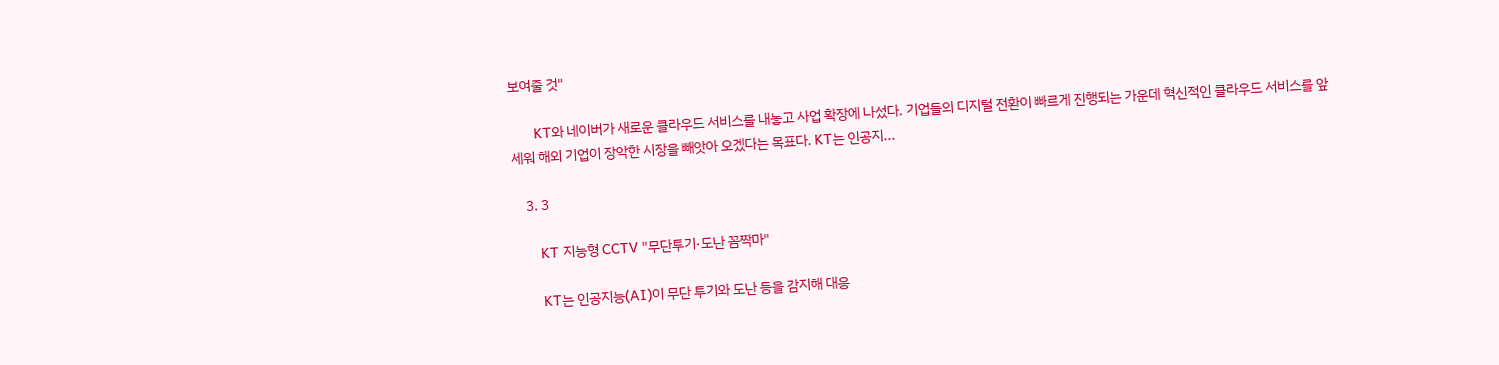보여줄 것"

      KT와 네이버가 새로운 클라우드 서비스를 내놓고 사업 확장에 나섰다. 기업들의 디지털 전환이 빠르게 진행되는 가운데 혁신적인 클라우드 서비스를 앞세워 해외 기업이 장악한 시장을 빼앗아 오겠다는 목표다. KT는 인공지...

    3. 3

      KT 지능형 CCTV "무단투기·도난 꼼짝마"

      KT는 인공지능(AI)이 무단 투기와 도난 등을 감지해 대응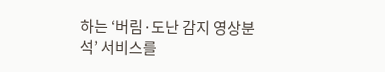하는 ‘버림·도난 감지 영상분석’ 서비스를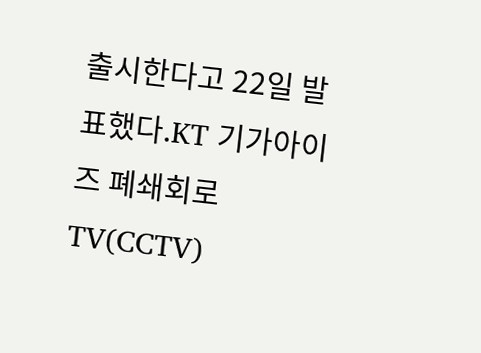출시한다고 22일 발표했다.KT 기가아이즈 폐쇄회로TV(CCTV)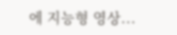에 지능형 영상...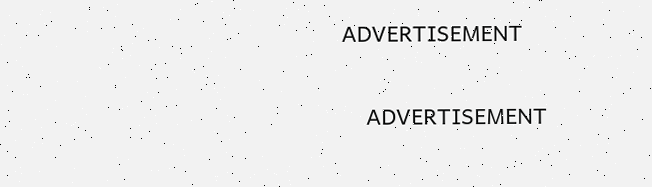ADVERTISEMENT

    ADVERTISEMENT